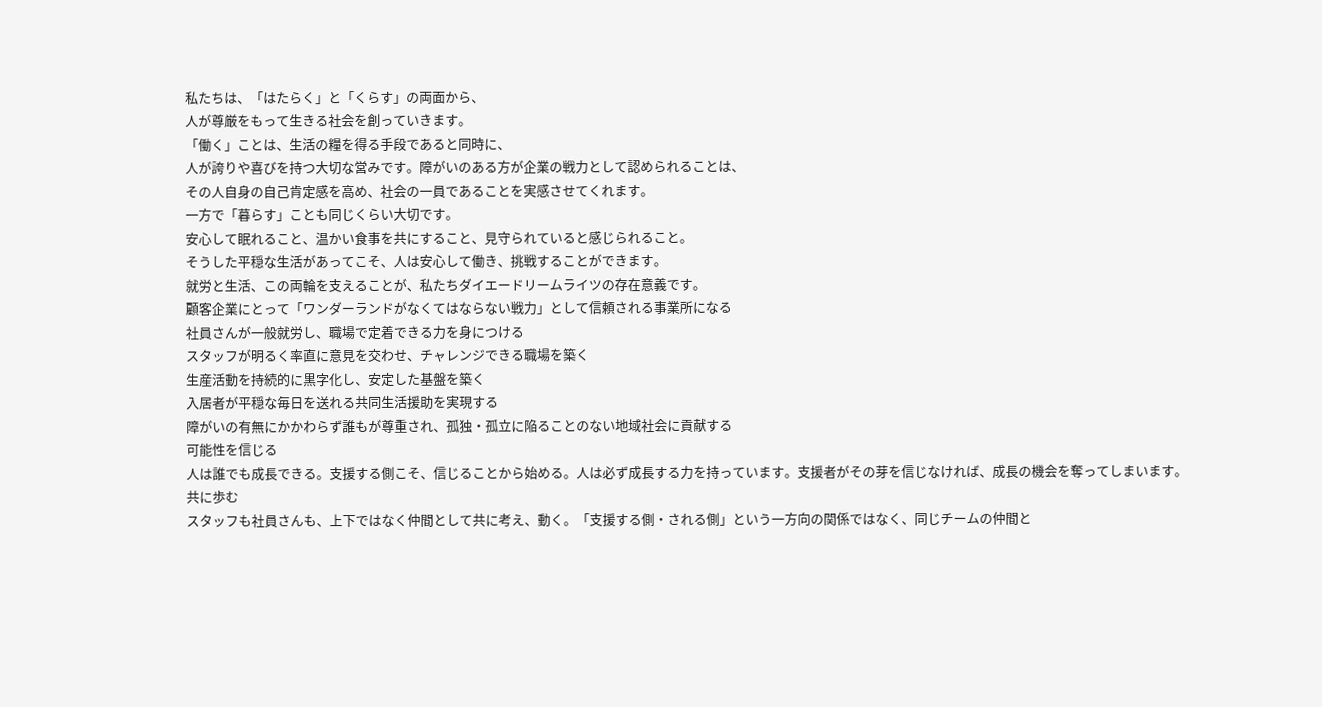私たちは、「はたらく」と「くらす」の両面から、
人が尊厳をもって生きる社会を創っていきます。
「働く」ことは、生活の糧を得る手段であると同時に、
人が誇りや喜びを持つ大切な営みです。障がいのある方が企業の戦力として認められることは、
その人自身の自己肯定感を高め、社会の一員であることを実感させてくれます。
一方で「暮らす」ことも同じくらい大切です。
安心して眠れること、温かい食事を共にすること、見守られていると感じられること。
そうした平穏な生活があってこそ、人は安心して働き、挑戦することができます。
就労と生活、この両輪を支えることが、私たちダイエードリームライツの存在意義です。
顧客企業にとって「ワンダーランドがなくてはならない戦力」として信頼される事業所になる
社員さんが一般就労し、職場で定着できる力を身につける
スタッフが明るく率直に意見を交わせ、チャレンジできる職場を築く
生産活動を持続的に黒字化し、安定した基盤を築く
入居者が平穏な毎日を送れる共同生活援助を実現する
障がいの有無にかかわらず誰もが尊重され、孤独・孤立に陥ることのない地域社会に貢献する
可能性を信じる
人は誰でも成長できる。支援する側こそ、信じることから始める。人は必ず成長する力を持っています。支援者がその芽を信じなければ、成長の機会を奪ってしまいます。
共に歩む
スタッフも社員さんも、上下ではなく仲間として共に考え、動く。「支援する側・される側」という一方向の関係ではなく、同じチームの仲間と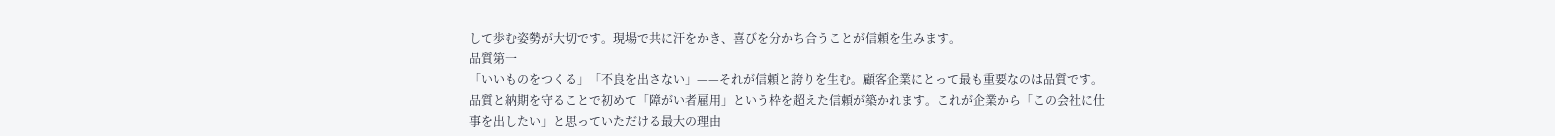して歩む姿勢が大切です。現場で共に汗をかき、喜びを分かち合うことが信頼を生みます。
品質第一
「いいものをつくる」「不良を出さない」——それが信頼と誇りを生む。顧客企業にとって最も重要なのは品質です。品質と納期を守ることで初めて「障がい者雇用」という枠を超えた信頼が築かれます。これが企業から「この会社に仕事を出したい」と思っていただける最大の理由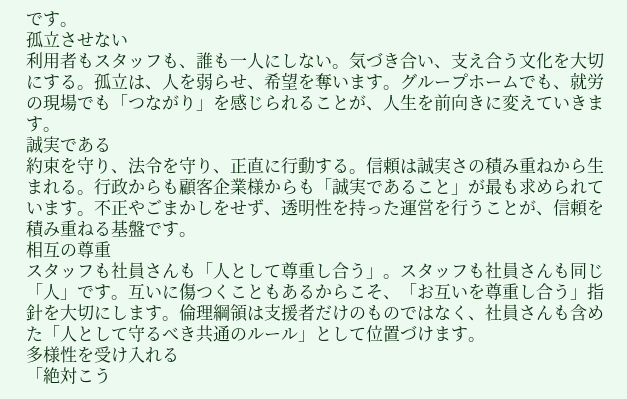です。
孤立させない
利用者もスタッフも、誰も一人にしない。気づき合い、支え合う文化を大切にする。孤立は、人を弱らせ、希望を奪います。グループホームでも、就労の現場でも「つながり」を感じられることが、人生を前向きに変えていきます。
誠実である
約束を守り、法令を守り、正直に行動する。信頼は誠実さの積み重ねから生まれる。行政からも顧客企業様からも「誠実であること」が最も求められています。不正やごまかしをせず、透明性を持った運営を行うことが、信頼を積み重ねる基盤です。
相互の尊重
スタッフも社員さんも「人として尊重し合う」。スタッフも社員さんも同じ「人」です。互いに傷つくこともあるからこそ、「お互いを尊重し合う」指針を大切にします。倫理綱領は支援者だけのものではなく、社員さんも含めた「人として守るべき共通のルール」として位置づけます。
多様性を受け入れる
「絶対こう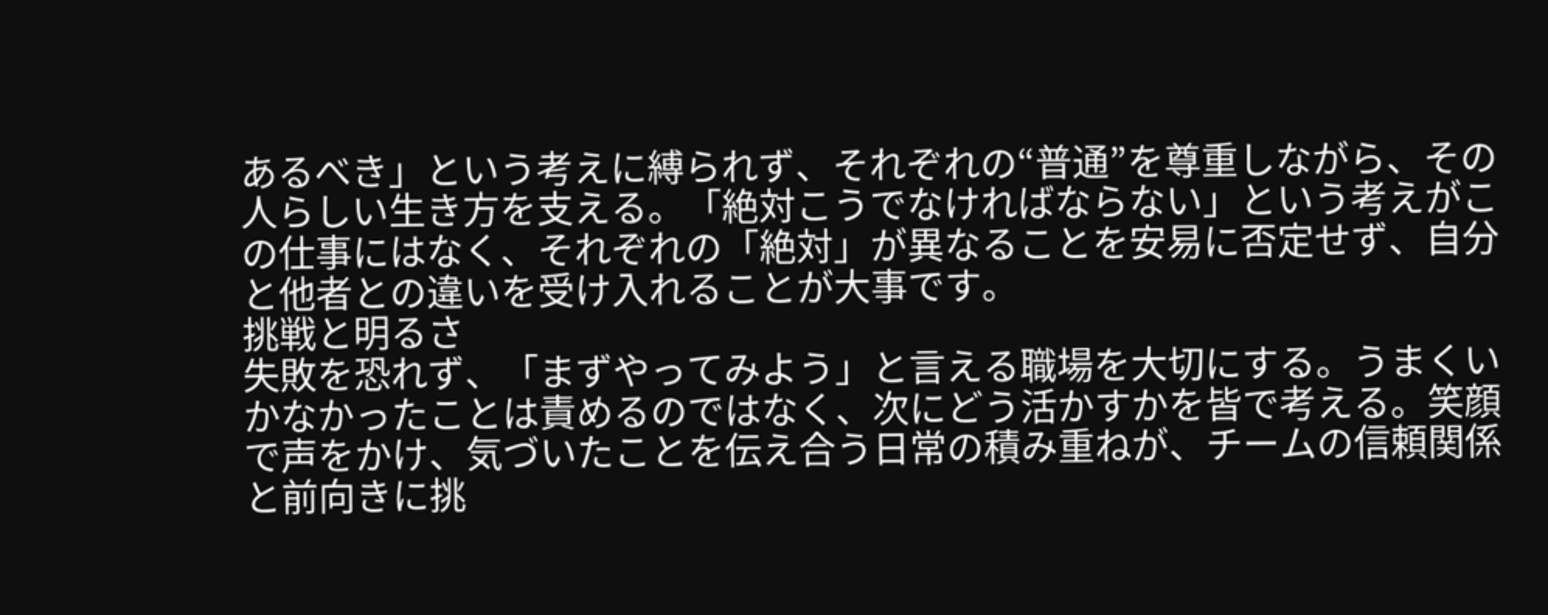あるべき」という考えに縛られず、それぞれの“普通”を尊重しながら、その人らしい生き方を支える。「絶対こうでなければならない」という考えがこの仕事にはなく、それぞれの「絶対」が異なることを安易に否定せず、自分と他者との違いを受け入れることが大事です。
挑戦と明るさ
失敗を恐れず、「まずやってみよう」と言える職場を大切にする。うまくいかなかったことは責めるのではなく、次にどう活かすかを皆で考える。笑顔で声をかけ、気づいたことを伝え合う日常の積み重ねが、チームの信頼関係と前向きに挑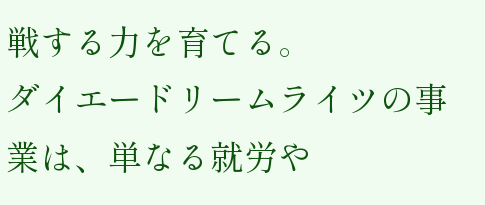戦する力を育てる。
ダイエードリームライツの事業は、単なる就労や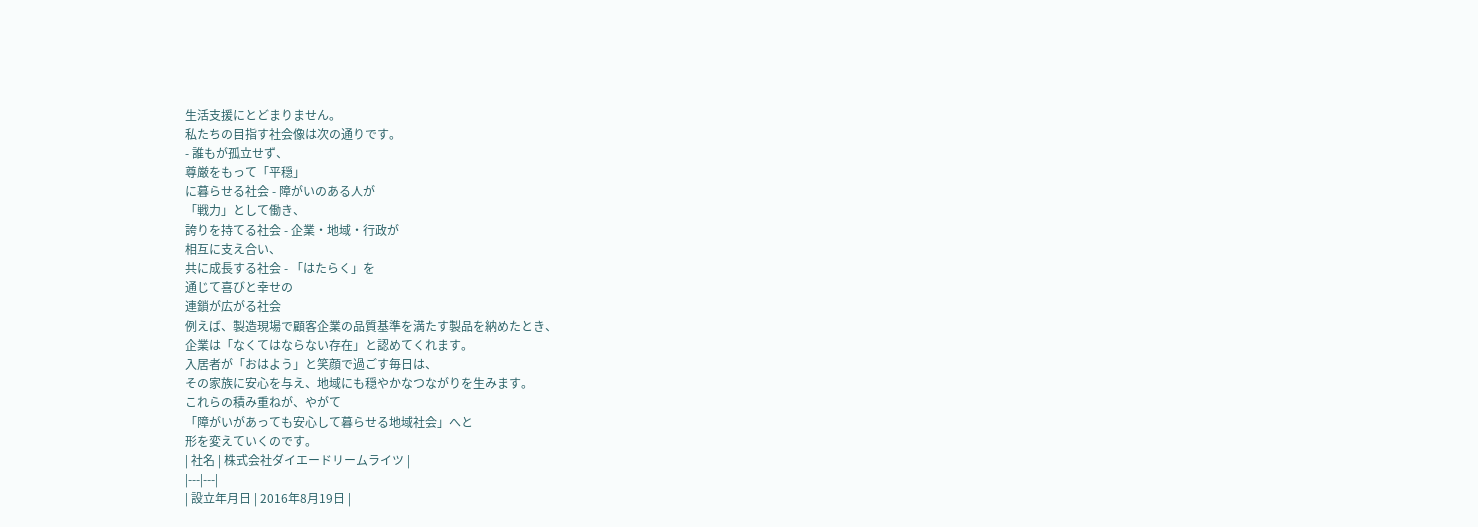生活支援にとどまりません。
私たちの目指す社会像は次の通りです。
- 誰もが孤立せず、
尊厳をもって「平穏」
に暮らせる社会 - 障がいのある人が
「戦力」として働き、
誇りを持てる社会 - 企業・地域・行政が
相互に支え合い、
共に成長する社会 - 「はたらく」を
通じて喜びと幸せの
連鎖が広がる社会
例えば、製造現場で顧客企業の品質基準を満たす製品を納めたとき、
企業は「なくてはならない存在」と認めてくれます。
入居者が「おはよう」と笑顔で過ごす毎日は、
その家族に安心を与え、地域にも穏やかなつながりを生みます。
これらの積み重ねが、やがて
「障がいがあっても安心して暮らせる地域社会」へと
形を変えていくのです。
| 社名 | 株式会社ダイエードリームライツ |
|---|---|
| 設立年月日 | 2016年8月19日 |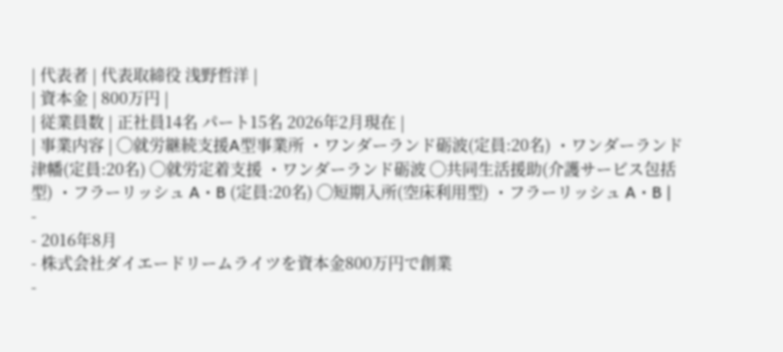| 代表者 | 代表取締役 浅野哲洋 |
| 資本金 | 800万円 |
| 従業員数 | 正社員14名 パート15名 2026年2月現在 |
| 事業内容 | ◯就労継続支援A型事業所 ・ワンダーランド砺波(定員:20名) ・ワンダーランド津幡(定員:20名) ◯就労定着支援 ・ワンダーランド砺波 ◯共同生活援助(介護サービス包括型) ・フラーリッシュ A・B (定員:20名) ◯短期入所(空床利用型) ・フラーリッシュ A・B |
-
- 2016年8月
- 株式会社ダイエードリームライツを資本金800万円で創業
-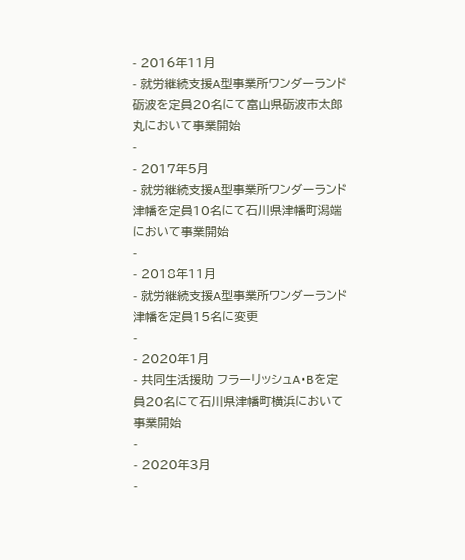- 2016年11月
- 就労継続支援A型事業所ワンダーランド砺波を定員20名にて富山県砺波市太郎丸において事業開始
-
- 2017年5月
- 就労継続支援A型事業所ワンダーランド津幡を定員10名にて石川県津幡町潟端において事業開始
-
- 2018年11月
- 就労継続支援A型事業所ワンダーランド津幡を定員15名に変更
-
- 2020年1月
- 共同生活援助 フラーリッシュA・Bを定員20名にて石川県津幡町横浜において事業開始
-
- 2020年3月
-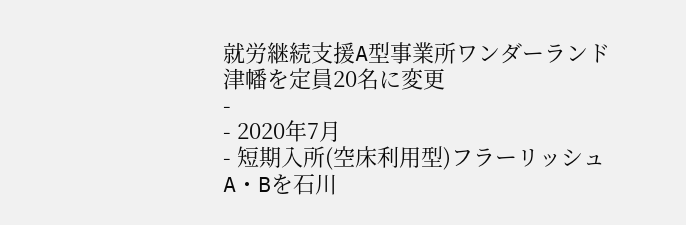就労継続支援A型事業所ワンダーランド津幡を定員20名に変更
-
- 2020年7月
- 短期入所(空床利用型)フラーリッシュA・Bを石川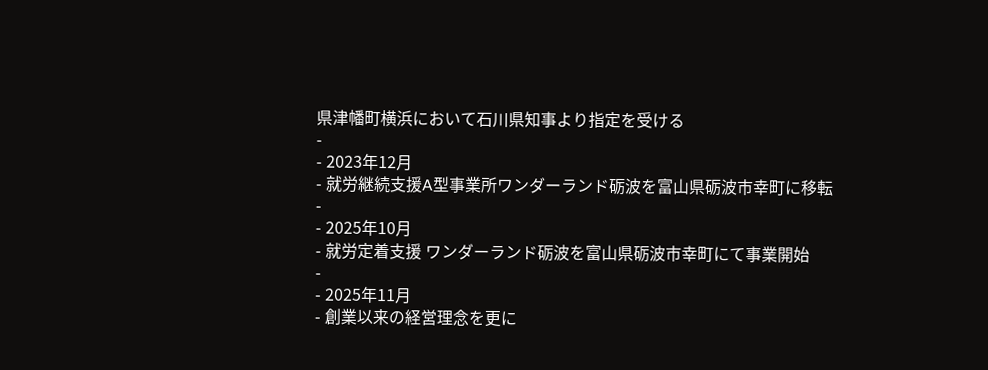県津幡町横浜において石川県知事より指定を受ける
-
- 2023年12月
- 就労継続支援A型事業所ワンダーランド砺波を富山県砺波市幸町に移転
-
- 2025年10月
- 就労定着支援 ワンダーランド砺波を富山県砺波市幸町にて事業開始
-
- 2025年11月
- 創業以来の経営理念を更に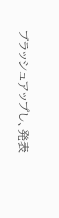ブラッシュアップし、発表